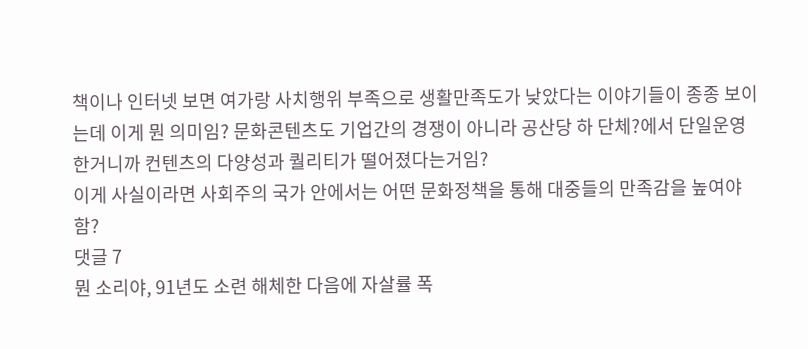책이나 인터넷 보면 여가랑 사치행위 부족으로 생활만족도가 낮았다는 이야기들이 종종 보이는데 이게 뭔 의미임? 문화콘텐츠도 기업간의 경쟁이 아니라 공산당 하 단체?에서 단일운영한거니까 컨텐츠의 다양성과 퀄리티가 떨어졌다는거임?
이게 사실이라면 사회주의 국가 안에서는 어떤 문화정책을 통해 대중들의 만족감을 높여야함?
댓글 7
뭔 소리야, 91년도 소련 해체한 다음에 자살률 폭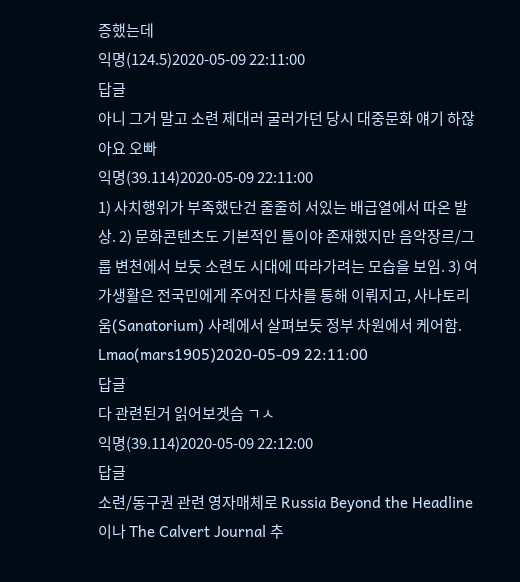증했는데
익명(124.5)2020-05-09 22:11:00
답글
아니 그거 말고 소련 제대러 굴러가던 당시 대중문화 얘기 하잖아요 오빠
익명(39.114)2020-05-09 22:11:00
1) 사치행위가 부족했단건 줄줄히 서있는 배급열에서 따온 발상. 2) 문화콘텐츠도 기본적인 틀이야 존재했지만 음악장르/그룹 변천에서 보듯 소련도 시대에 따라가려는 모습을 보임. 3) 여가생활은 전국민에게 주어진 다차를 통해 이뤄지고, 사나토리움(Sanatorium) 사례에서 살펴보듯 정부 차원에서 케어함.
Lmao(mars1905)2020-05-09 22:11:00
답글
다 관련된거 읽어보겟슴 ㄱㅅ
익명(39.114)2020-05-09 22:12:00
답글
소련/동구권 관련 영자매체로 Russia Beyond the Headline이나 The Calvert Journal 추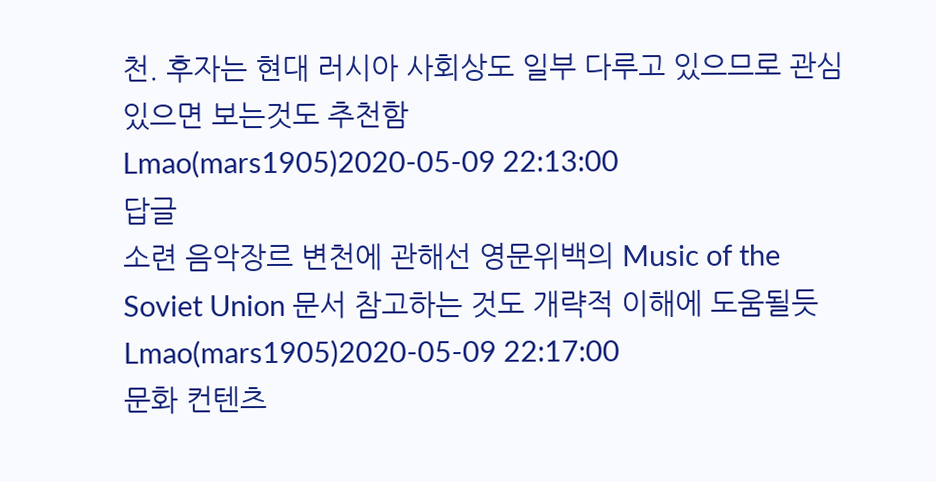천. 후자는 현대 러시아 사회상도 일부 다루고 있으므로 관심있으면 보는것도 추천함
Lmao(mars1905)2020-05-09 22:13:00
답글
소련 음악장르 변천에 관해선 영문위백의 Music of the Soviet Union 문서 참고하는 것도 개략적 이해에 도움될듯
Lmao(mars1905)2020-05-09 22:17:00
문화 컨텐츠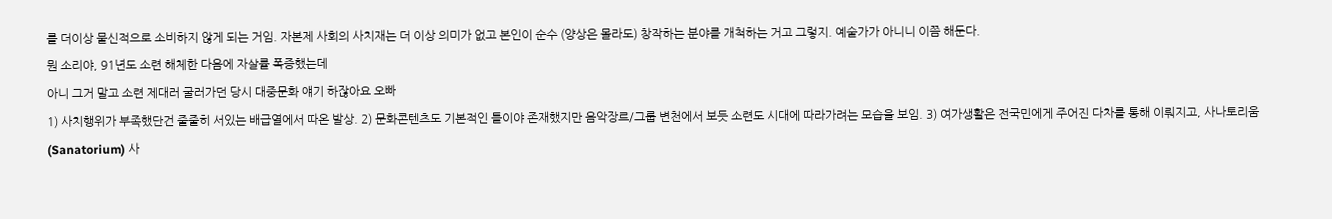를 더이상 물신적으로 소비하지 않게 되는 거임. 자본제 사회의 사치재는 더 이상 의미가 없고 본인이 순수 (양상은 몰라도) 창작하는 분야를 개척하는 거고 그렇지. 예술가가 아니니 이쯤 해둔다.
뭔 소리야, 91년도 소련 해체한 다음에 자살률 폭증했는데
아니 그거 말고 소련 제대러 굴러가던 당시 대중문화 얘기 하잖아요 오빠
1) 사치행위가 부족했단건 줄줄히 서있는 배급열에서 따온 발상. 2) 문화콘텐츠도 기본적인 틀이야 존재했지만 음악장르/그룹 변천에서 보듯 소련도 시대에 따라가려는 모습을 보임. 3) 여가생활은 전국민에게 주어진 다차를 통해 이뤄지고, 사나토리움(Sanatorium) 사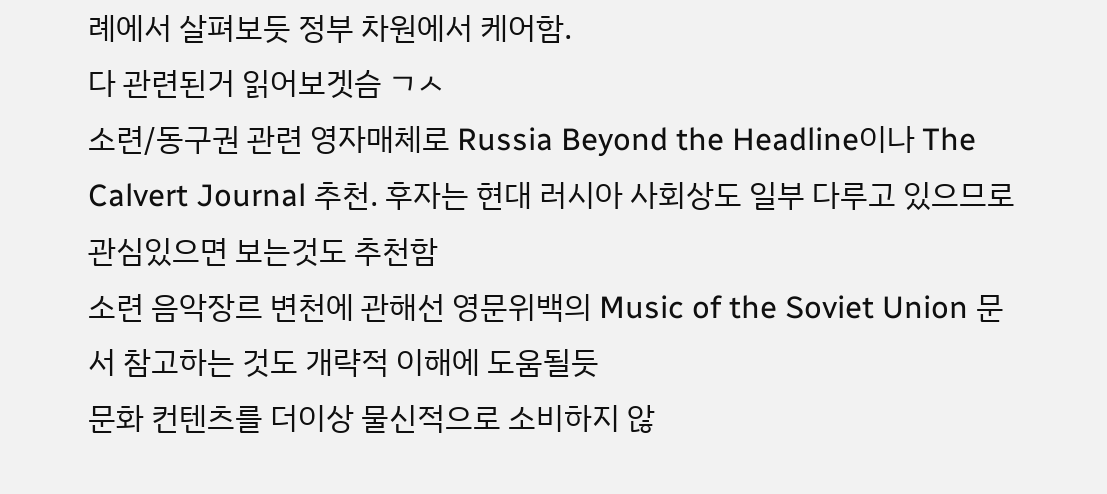례에서 살펴보듯 정부 차원에서 케어함.
다 관련된거 읽어보겟슴 ㄱㅅ
소련/동구권 관련 영자매체로 Russia Beyond the Headline이나 The Calvert Journal 추천. 후자는 현대 러시아 사회상도 일부 다루고 있으므로 관심있으면 보는것도 추천함
소련 음악장르 변천에 관해선 영문위백의 Music of the Soviet Union 문서 참고하는 것도 개략적 이해에 도움될듯
문화 컨텐츠를 더이상 물신적으로 소비하지 않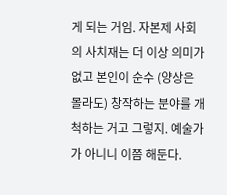게 되는 거임. 자본제 사회의 사치재는 더 이상 의미가 없고 본인이 순수 (양상은 몰라도) 창작하는 분야를 개척하는 거고 그렇지. 예술가가 아니니 이쯤 해둔다.